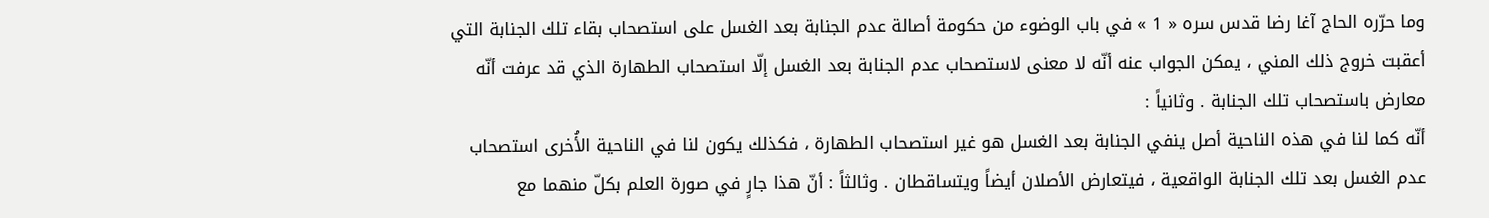وما حرّره الحاج آغا رضا قدس سره « 1 » في باب الوضوء من حكومة أصالة عدم الجنابة بعد الغسل على استصحاب بقاء تلك الجنابة التي أعقبت خروج ذلك المني ، يمكن الجواب عنه أنّه لا معنى لاستصحاب عدم الجنابة بعد الغسل إلّا استصحاب الطهارة الذي قد عرفت أنّه معارض باستصحاب تلك الجنابة . وثانياً :
أنّه كما لنا في هذه الناحية أصل ينفي الجنابة بعد الغسل هو غير استصحاب الطهارة ، فكذلك يكون لنا في الناحية الأُخرى استصحاب عدم الغسل بعد تلك الجنابة الواقعية ، فيتعارض الأصلان أيضاً ويتساقطان . وثالثاً : أنّ هذا جارٍ في صورة العلم بكلّ منهما مع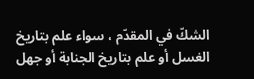الشكّ في المقدّم ، سواء علم بتاريخ الغسل أو علم بتاريخ الجنابة أو جهل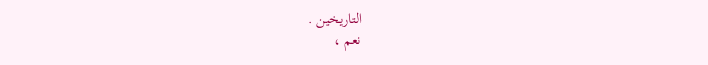التاريخين .
نعم ،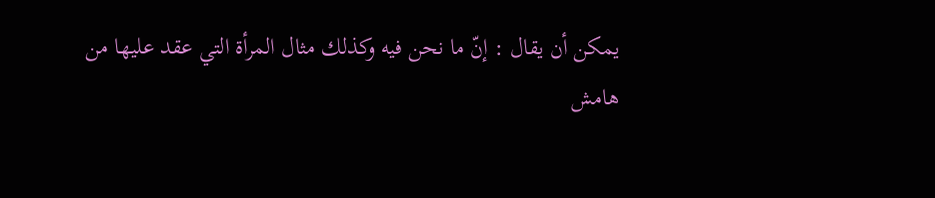يمكن أن يقال : إنّ ما نحن فيه وكذلك مثال المرأة التي عقد عليها من
هامش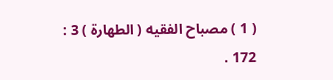( 1 ) مصباح الفقيه ( الطهارة ) 3 : 172 .